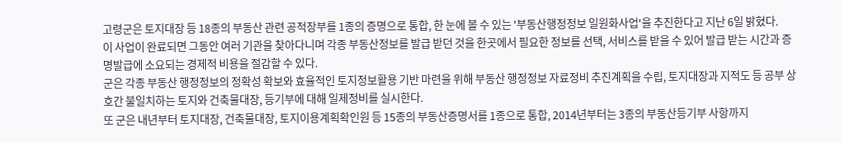고령군은 토지대장 등 18종의 부동산 관련 공적장부를 1종의 증명으로 통합, 한 눈에 볼 수 있는 '부동산행정정보 일원화사업'을 추진한다고 지난 6일 밝혔다.
이 사업이 완료되면 그동안 여러 기관을 찾아다니며 각종 부동산정보를 발급 받던 것을 한곳에서 필요한 정보를 선택, 서비스를 받을 수 있어 발급 받는 시간과 증명발급에 소요되는 경제적 비용을 절감할 수 있다.
군은 각종 부동산 행정정보의 정확성 확보와 효율적인 토지정보활용 기반 마련을 위해 부동산 행정정보 자료정비 추진계획을 수립, 토지대장과 지적도 등 공부 상호간 불일치하는 토지와 건축물대장, 등기부에 대해 일제정비를 실시한다.
또 군은 내년부터 토지대장, 건축물대장, 토지이용계획확인원 등 15종의 부동산증명서를 1종으로 통합, 2014년부터는 3종의 부동산등기부 사항까지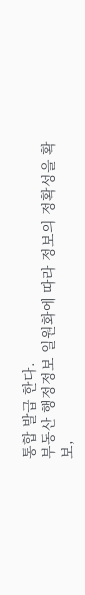통합 발급 한다.
부동산 행정정보 일원화에 따라 정보의 정확성을 확보,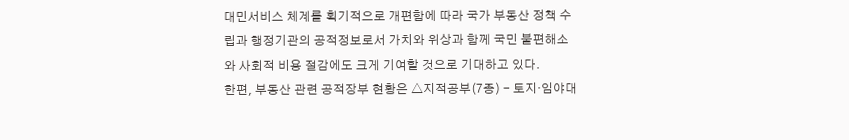대민서비스 체계를 획기적으로 개편함에 따라 국가 부동산 정책 수립과 행정기관의 공적정보로서 가치와 위상과 함께 국민 불편해소와 사회적 비용 절감에도 크게 기여할 것으로 기대하고 있다.
한편, 부동산 관련 공적장부 현황은 △지적공부(7종) - 토지·임야대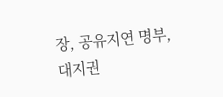장, 공유지연 명부, 대지권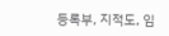등록부, 지적도, 임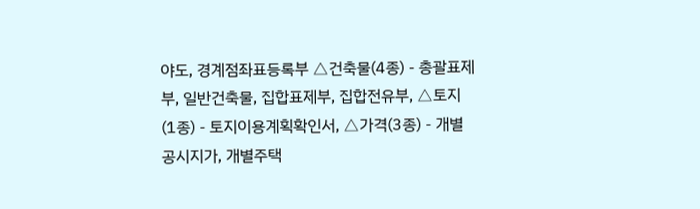야도, 경계점좌표등록부 △건축물(4종) - 총괄표제부, 일반건축물, 집합표제부, 집합전유부, △토지(1종) - 토지이용계획확인서, △가격(3종) - 개별공시지가, 개별주택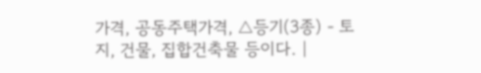가격, 공동주택가격, △등기(3종) - 토지, 건물, 집합건축물 등이다. |